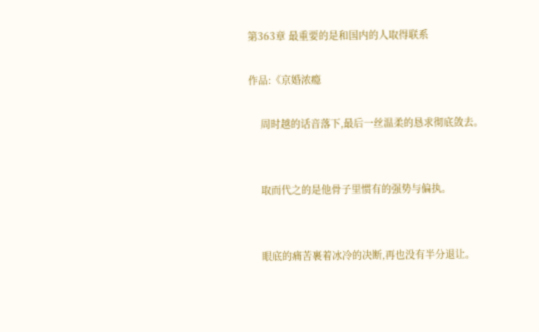第363章 最重要的是和国内的人取得联系

作品:《京婚浓瘾

    周时越的话音落下,最后一丝温柔的恳求彻底敛去。


    取而代之的是他骨子里惯有的强势与偏执。


    眼底的痛苦裹着冰冷的决断,再也没有半分退让。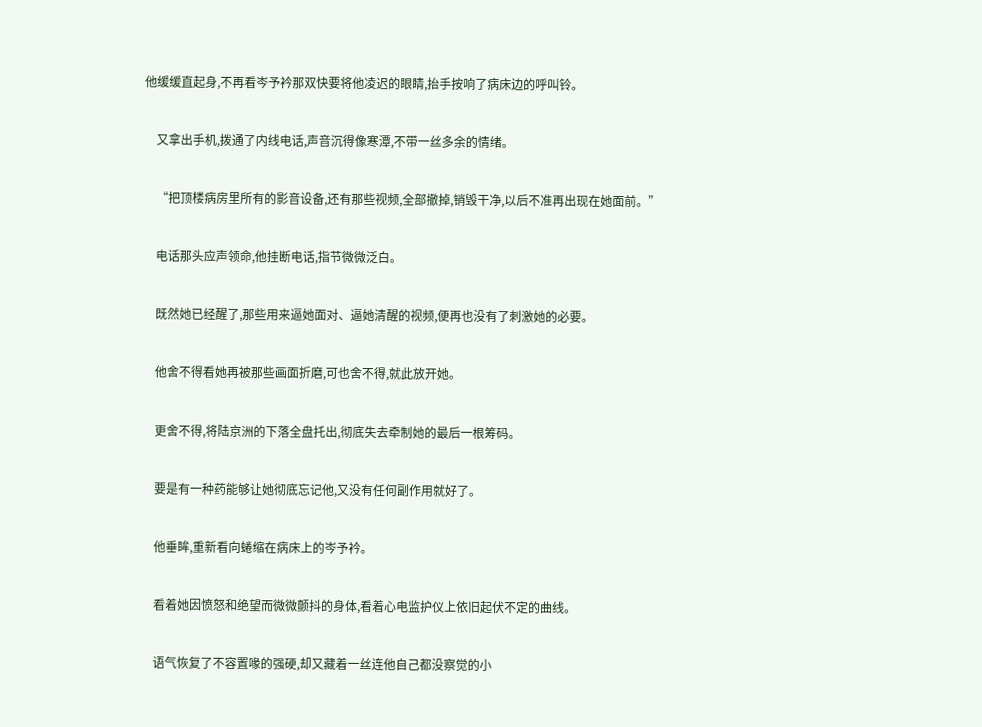他缓缓直起身,不再看岑予衿那双快要将他凌迟的眼睛,抬手按响了病床边的呼叫铃。


    又拿出手机,拨通了内线电话,声音沉得像寒潭,不带一丝多余的情绪。


    “把顶楼病房里所有的影音设备,还有那些视频,全部撤掉,销毁干净,以后不准再出现在她面前。”


    电话那头应声领命,他挂断电话,指节微微泛白。


    既然她已经醒了,那些用来逼她面对、逼她清醒的视频,便再也没有了刺激她的必要。


    他舍不得看她再被那些画面折磨,可也舍不得,就此放开她。


    更舍不得,将陆京洲的下落全盘托出,彻底失去牵制她的最后一根筹码。


    要是有一种药能够让她彻底忘记他,又没有任何副作用就好了。


    他垂眸,重新看向蜷缩在病床上的岑予衿。


    看着她因愤怒和绝望而微微颤抖的身体,看着心电监护仪上依旧起伏不定的曲线。


    语气恢复了不容置喙的强硬,却又藏着一丝连他自己都没察觉的小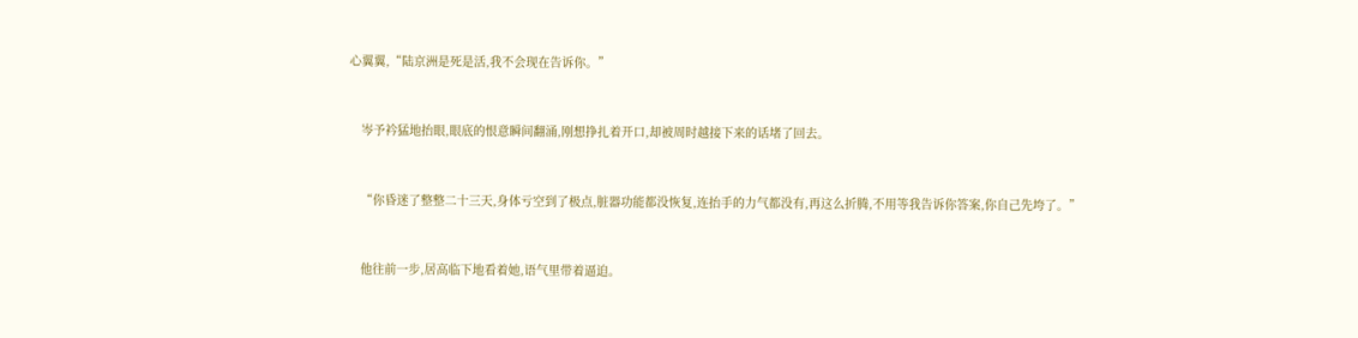心翼翼,“陆京洲是死是活,我不会现在告诉你。”


    岑予衿猛地抬眼,眼底的恨意瞬间翻涌,刚想挣扎着开口,却被周时越接下来的话堵了回去。


    “你昏迷了整整二十三天,身体亏空到了极点,脏器功能都没恢复,连抬手的力气都没有,再这么折腾,不用等我告诉你答案,你自己先垮了。”


    他往前一步,居高临下地看着她,语气里带着逼迫。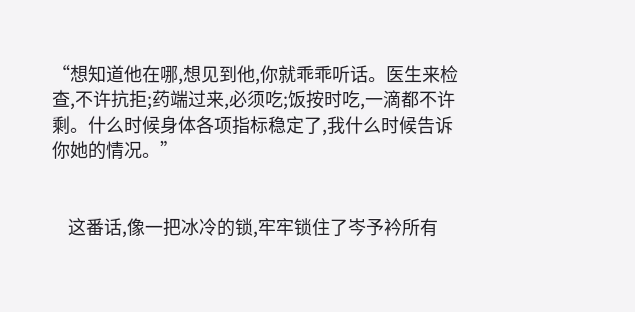“想知道他在哪,想见到他,你就乖乖听话。医生来检查,不许抗拒;药端过来,必须吃;饭按时吃,一滴都不许剩。什么时候身体各项指标稳定了,我什么时候告诉你她的情况。”


    这番话,像一把冰冷的锁,牢牢锁住了岑予衿所有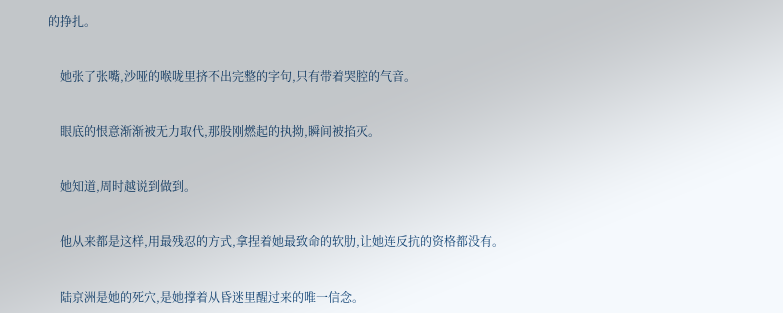的挣扎。


    她张了张嘴,沙哑的喉咙里挤不出完整的字句,只有带着哭腔的气音。


    眼底的恨意渐渐被无力取代,那股刚燃起的执拗,瞬间被掐灭。


    她知道,周时越说到做到。


    他从来都是这样,用最残忍的方式,拿捏着她最致命的软肋,让她连反抗的资格都没有。


    陆京洲是她的死穴,是她撑着从昏迷里醒过来的唯一信念。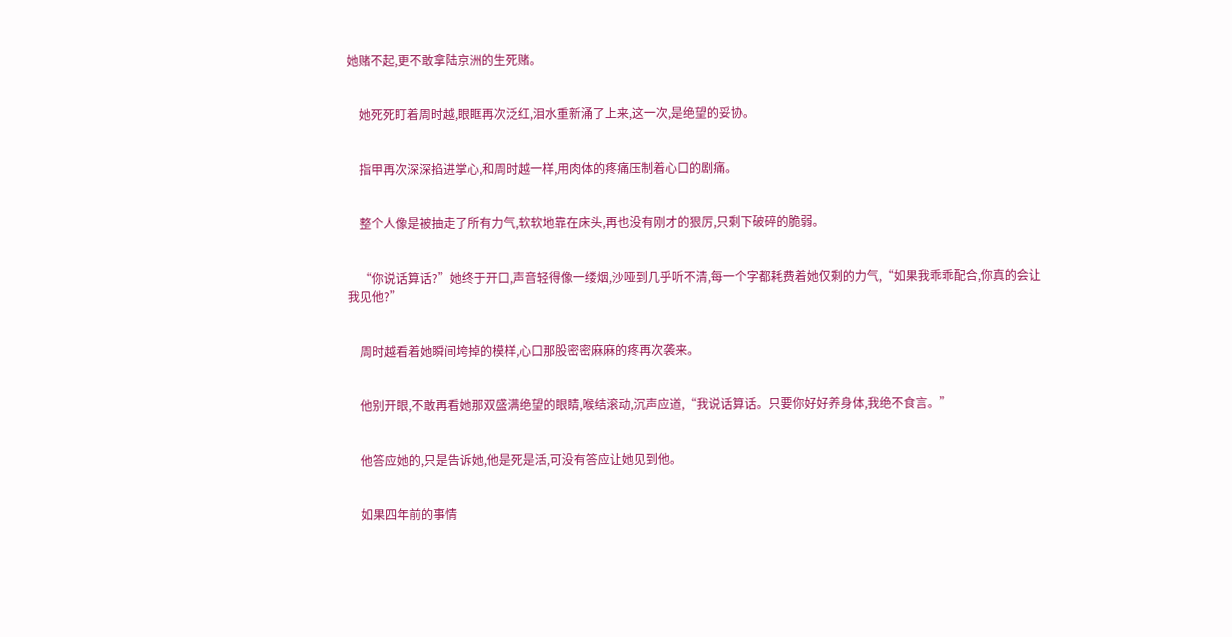她赌不起,更不敢拿陆京洲的生死赌。


    她死死盯着周时越,眼眶再次泛红,泪水重新涌了上来,这一次,是绝望的妥协。


    指甲再次深深掐进掌心,和周时越一样,用肉体的疼痛压制着心口的剧痛。


    整个人像是被抽走了所有力气,软软地靠在床头,再也没有刚才的狠厉,只剩下破碎的脆弱。


    “你说话算话?”她终于开口,声音轻得像一缕烟,沙哑到几乎听不清,每一个字都耗费着她仅剩的力气,“如果我乖乖配合,你真的会让我见他?”


    周时越看着她瞬间垮掉的模样,心口那股密密麻麻的疼再次袭来。


    他别开眼,不敢再看她那双盛满绝望的眼睛,喉结滚动,沉声应道,“我说话算话。只要你好好养身体,我绝不食言。”


    他答应她的,只是告诉她,他是死是活,可没有答应让她见到他。


    如果四年前的事情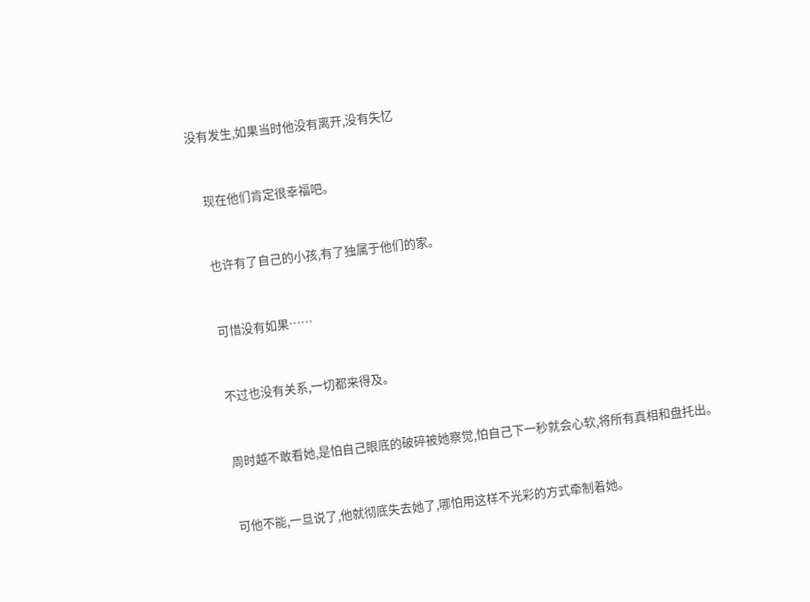没有发生,如果当时他没有离开,没有失忆


    现在他们肯定很幸福吧。


    也许有了自己的小孩,有了独属于他们的家。


    可惜没有如果……


    不过也没有关系,一切都来得及。


    周时越不敢看她,是怕自己眼底的破碎被她察觉,怕自己下一秒就会心软,将所有真相和盘托出。


    可他不能,一旦说了,他就彻底失去她了,哪怕用这样不光彩的方式牵制着她。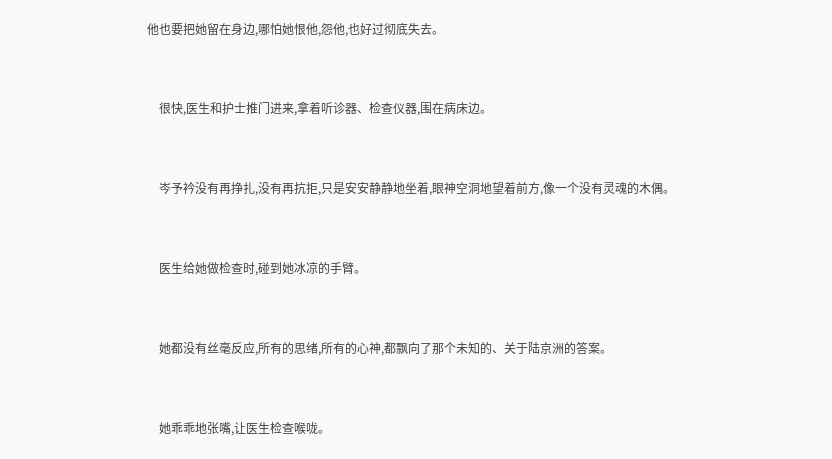他也要把她留在身边,哪怕她恨他,怨他,也好过彻底失去。


    很快,医生和护士推门进来,拿着听诊器、检查仪器,围在病床边。


    岑予衿没有再挣扎,没有再抗拒,只是安安静静地坐着,眼神空洞地望着前方,像一个没有灵魂的木偶。


    医生给她做检查时,碰到她冰凉的手臂。


    她都没有丝毫反应,所有的思绪,所有的心神,都飘向了那个未知的、关于陆京洲的答案。


    她乖乖地张嘴,让医生检查喉咙。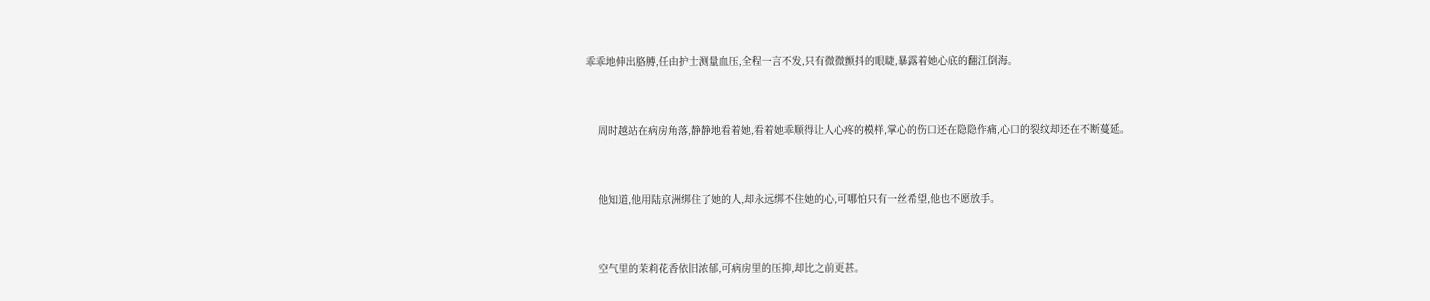乖乖地伸出胳膊,任由护士测量血压,全程一言不发,只有微微颤抖的眼睫,暴露着她心底的翻江倒海。


    周时越站在病房角落,静静地看着她,看着她乖顺得让人心疼的模样,掌心的伤口还在隐隐作痛,心口的裂纹却还在不断蔓延。


    他知道,他用陆京洲绑住了她的人,却永远绑不住她的心,可哪怕只有一丝希望,他也不愿放手。


    空气里的茉莉花香依旧浓郁,可病房里的压抑,却比之前更甚。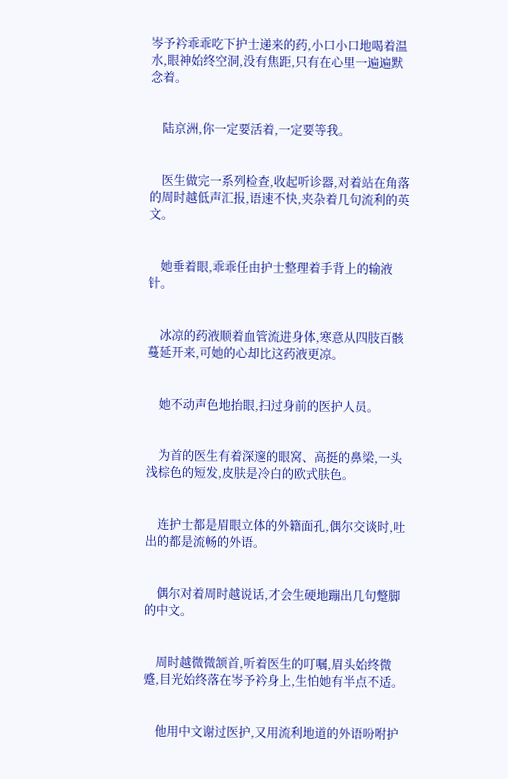岑予衿乖乖吃下护士递来的药,小口小口地喝着温水,眼神始终空洞,没有焦距,只有在心里一遍遍默念着。


    陆京洲,你一定要活着,一定要等我。


    医生做完一系列检查,收起听诊器,对着站在角落的周时越低声汇报,语速不快,夹杂着几句流利的英文。


    她垂着眼,乖乖任由护士整理着手背上的输液针。


    冰凉的药液顺着血管流进身体,寒意从四肢百骸蔓延开来,可她的心却比这药液更凉。


    她不动声色地抬眼,扫过身前的医护人员。


    为首的医生有着深邃的眼窝、高挺的鼻梁,一头浅棕色的短发,皮肤是冷白的欧式肤色。


    连护士都是眉眼立体的外籍面孔,偶尔交谈时,吐出的都是流畅的外语。


    偶尔对着周时越说话,才会生硬地蹦出几句蹩脚的中文。


    周时越微微颔首,听着医生的叮嘱,眉头始终微蹙,目光始终落在岑予衿身上,生怕她有半点不适。


    他用中文谢过医护,又用流利地道的外语吩咐护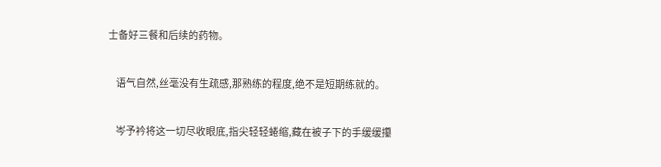士备好三餐和后续的药物。


    语气自然,丝毫没有生疏感,那熟练的程度,绝不是短期练就的。


    岑予衿将这一切尽收眼底,指尖轻轻蜷缩,藏在被子下的手缓缓攥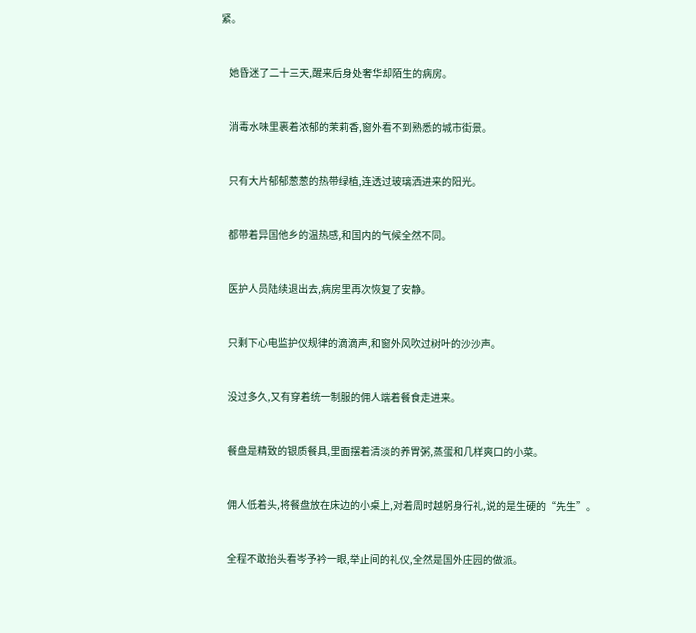紧。


    她昏迷了二十三天,醒来后身处奢华却陌生的病房。


    消毒水味里裹着浓郁的茉莉香,窗外看不到熟悉的城市街景。


    只有大片郁郁葱葱的热带绿植,连透过玻璃洒进来的阳光。


    都带着异国他乡的温热感,和国内的气候全然不同。


    医护人员陆续退出去,病房里再次恢复了安静。


    只剩下心电监护仪规律的滴滴声,和窗外风吹过树叶的沙沙声。


    没过多久,又有穿着统一制服的佣人端着餐食走进来。


    餐盘是精致的银质餐具,里面摆着清淡的养胃粥,蒸蛋和几样爽口的小菜。


    佣人低着头,将餐盘放在床边的小桌上,对着周时越躬身行礼,说的是生硬的“先生”。


    全程不敢抬头看岑予衿一眼,举止间的礼仪,全然是国外庄园的做派。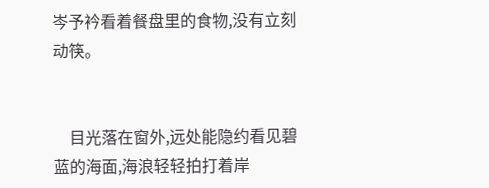岑予衿看着餐盘里的食物,没有立刻动筷。


    目光落在窗外,远处能隐约看见碧蓝的海面,海浪轻轻拍打着岸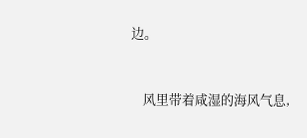边。


    风里带着咸湿的海风气息,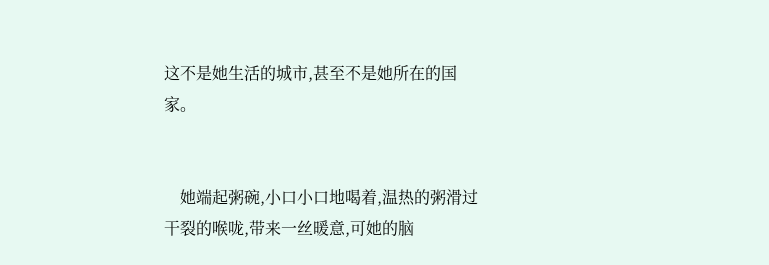这不是她生活的城市,甚至不是她所在的国家。


    她端起粥碗,小口小口地喝着,温热的粥滑过干裂的喉咙,带来一丝暖意,可她的脑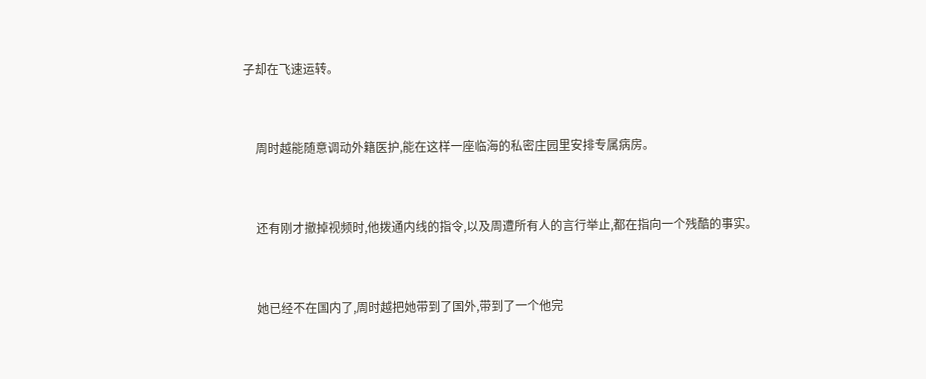子却在飞速运转。


    周时越能随意调动外籍医护,能在这样一座临海的私密庄园里安排专属病房。


    还有刚才撤掉视频时,他拨通内线的指令,以及周遭所有人的言行举止,都在指向一个残酷的事实。


    她已经不在国内了,周时越把她带到了国外,带到了一个他完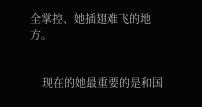全掌控、她插翅难飞的地方。


    现在的她最重要的是和国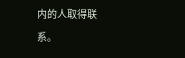内的人取得联系。